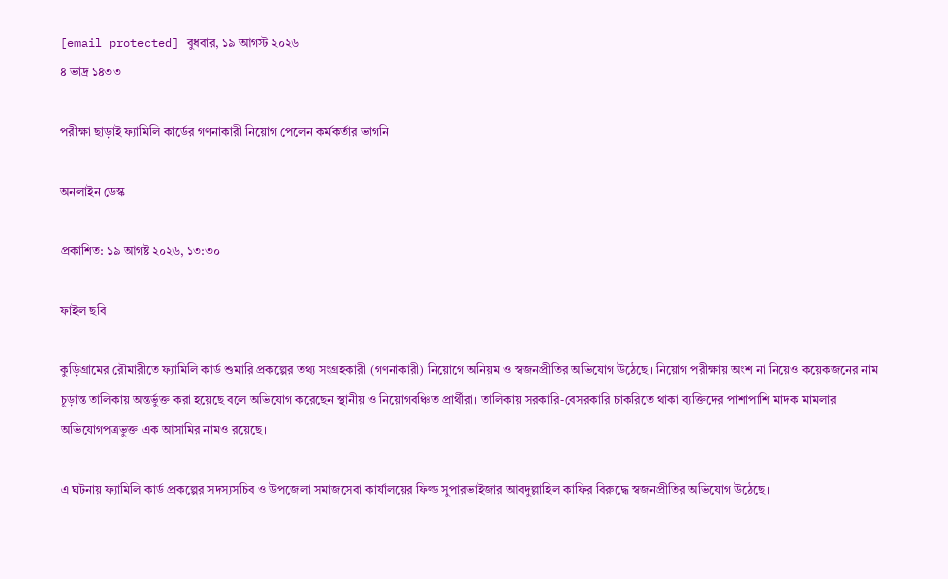[email protected] বুধবার, ১৯ আগস্ট ২০২৬
৪ ভাদ্র ১৪৩৩

পরীক্ষা ছাড়াই ফ্যামিলি কার্ডের গণনাকারী নিয়োগ পেলেন কর্মকর্তার ভাগনি

অনলাইন ডেস্ক

প্রকাশিত: ১৯ আগষ্ট ২০২৬, ১৩:৩০

ফাইল ছবি

কুড়িগ্রামের রৌমারীতে ফ্যামিলি কার্ড শুমারি প্রকল্পের তথ্য সংগ্রহকারী (গণনাকারী) নিয়োগে অনিয়ম ও স্বজনপ্রীতির অভিযোগ উঠেছে। নিয়োগ পরীক্ষায় অংশ না নিয়েও কয়েকজনের নাম চূড়ান্ত তালিকায় অন্তর্ভুক্ত করা হয়েছে বলে অভিযোগ করেছেন স্থানীয় ও নিয়োগবঞ্চিত প্রার্থীরা। তালিকায় সরকারি-বেসরকারি চাকরিতে থাকা ব্যক্তিদের পাশাপাশি মাদক মামলার অভিযোগপত্রভুক্ত এক আসামির নামও রয়েছে।

এ ঘটনায় ফ্যামিলি কার্ড প্রকল্পের সদস্যসচিব ও উপজেলা সমাজসেবা কার্যালয়ের ফিল্ড সুপারভাইজার আবদুল্লাহিল কাফির বিরুদ্ধে স্বজনপ্রীতির অভিযোগ উঠেছে।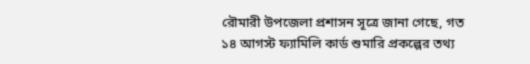রৌমারী উপজেলা প্রশাসন সূত্রে জানা গেছে, গত ১৪ আগস্ট ফ্যামিলি কার্ড শুমারি প্রকল্পের তথ্য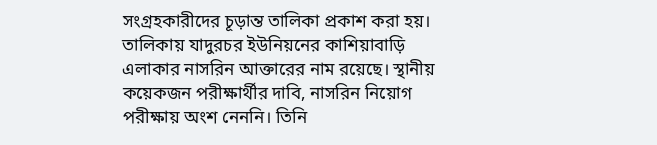সংগ্রহকারীদের চূড়ান্ত তালিকা প্রকাশ করা হয়। তালিকায় যাদুরচর ইউনিয়নের কাশিয়াবাড়ি এলাকার নাসরিন আক্তারের নাম রয়েছে। স্থানীয় কয়েকজন পরীক্ষার্থীর দাবি, নাসরিন নিয়োগ পরীক্ষায় অংশ নেননি। তিনি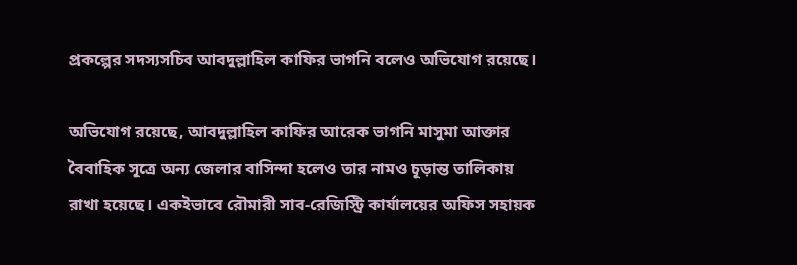প্রকল্পের সদস্যসচিব আবদুল্লাহিল কাফির ভাগনি বলেও অভিযোগ রয়েছে।

অভিযোগ রয়েছে, আবদুল্লাহিল কাফির আরেক ভাগনি মাসুমা আক্তার বৈবাহিক সূত্রে অন্য জেলার বাসিন্দা হলেও তার নামও চূড়ান্ত তালিকায় রাখা হয়েছে। একইভাবে রৌমারী সাব-রেজিস্ট্রি কার্যালয়ের অফিস সহায়ক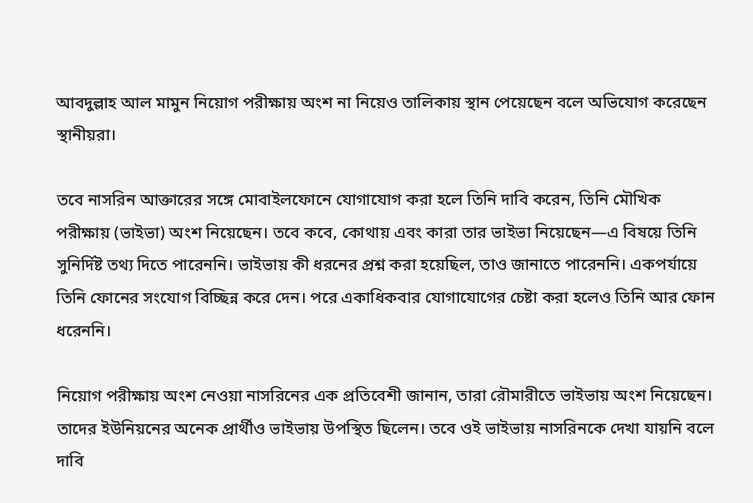আবদুল্লাহ আল মামুন নিয়োগ পরীক্ষায় অংশ না নিয়েও তালিকায় স্থান পেয়েছেন বলে অভিযোগ করেছেন স্থানীয়রা।

তবে নাসরিন আক্তারের সঙ্গে মোবাইলফোনে যোগাযোগ করা হলে তিনি দাবি করেন, তিনি মৌখিক পরীক্ষায় (ভাইভা) অংশ নিয়েছেন। তবে কবে, কোথায় এবং কারা তার ভাইভা নিয়েছেন—এ বিষয়ে তিনি সুনির্দিষ্ট তথ্য দিতে পারেননি। ভাইভায় কী ধরনের প্রশ্ন করা হয়েছিল, তাও জানাতে পারেননি। একপর্যায়ে তিনি ফোনের সংযোগ বিচ্ছিন্ন করে দেন। পরে একাধিকবার যোগাযোগের চেষ্টা করা হলেও তিনি আর ফোন ধরেননি।

নিয়োগ পরীক্ষায় অংশ নেওয়া নাসরিনের এক প্রতিবেশী জানান, তারা রৌমারীতে ভাইভায় অংশ নিয়েছেন। তাদের ইউনিয়নের অনেক প্রার্থীও ভাইভায় উপস্থিত ছিলেন। তবে ওই ভাইভায় নাসরিনকে দেখা যায়নি বলে দাবি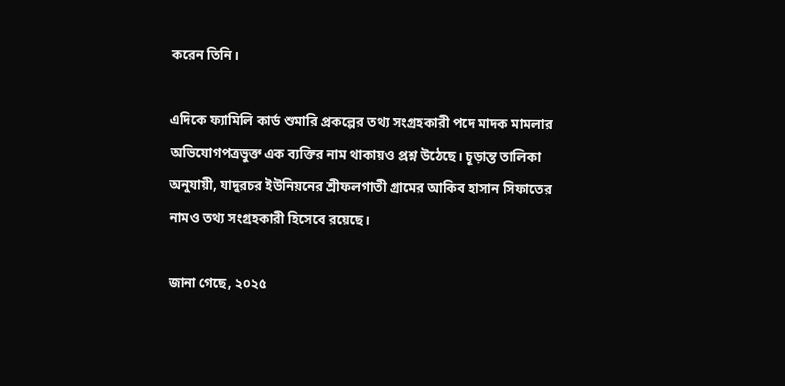করেন তিনি।

এদিকে ফ্যামিলি কার্ড শুমারি প্রকল্পের তথ্য সংগ্রহকারী পদে মাদক মামলার অভিযোগপত্রভুক্ত এক ব্যক্তির নাম থাকায়ও প্রশ্ন উঠেছে। চূড়ান্ত তালিকা অনুযায়ী, যাদুরচর ইউনিয়নের শ্রীফলগাতী গ্রামের আকিব হাসান সিফাতের নামও তথ্য সংগ্রহকারী হিসেবে রয়েছে।

জানা গেছে, ২০২৫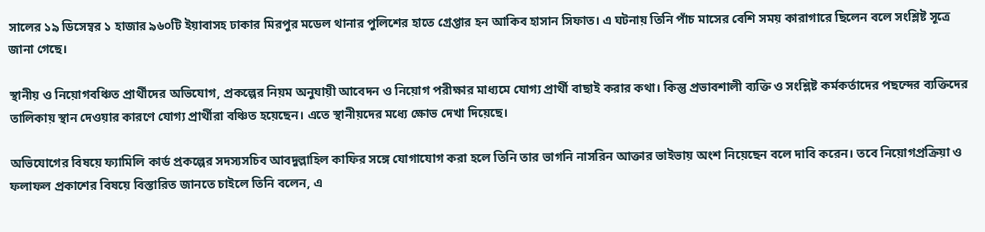সালের ১৯ ডিসেম্বর ১ হাজার ৯৬০টি ইয়াবাসহ ঢাকার মিরপুর মডেল থানার পুলিশের হাতে গ্রেপ্তার হন আকিব হাসান সিফাত। এ ঘটনায় তিনি পাঁচ মাসের বেশি সময় কারাগারে ছিলেন বলে সংশ্লিষ্ট সূত্রে জানা গেছে।

স্থানীয় ও নিয়োগবঞ্চিত প্রার্থীদের অভিযোগ, প্রকল্পের নিয়ম অনুযায়ী আবেদন ও নিয়োগ পরীক্ষার মাধ্যমে যোগ্য প্রার্থী বাছাই করার কথা। কিন্তু প্রভাবশালী ব্যক্তি ও সংশ্লিষ্ট কর্মকর্তাদের পছন্দের ব্যক্তিদের তালিকায় স্থান দেওয়ার কারণে যোগ্য প্রার্থীরা বঞ্চিত হয়েছেন। এতে স্থানীয়দের মধ্যে ক্ষোভ দেখা দিয়েছে।

অভিযোগের বিষয়ে ফ্যামিলি কার্ড প্রকল্পের সদস্যসচিব আবদুল্লাহিল কাফির সঙ্গে যোগাযোগ করা হলে তিনি তার ভাগনি নাসরিন আক্তার ভাইভায় অংশ নিয়েছেন বলে দাবি করেন। তবে নিয়োগপ্রক্রিয়া ও ফলাফল প্রকাশের বিষয়ে বিস্তারিত জানতে চাইলে তিনি বলেন, এ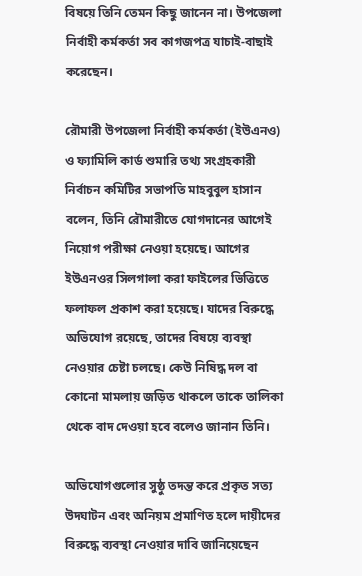বিষয়ে তিনি তেমন কিছু জানেন না। উপজেলা নির্বাহী কর্মকর্তা সব কাগজপত্র যাচাই-বাছাই করেছেন।

রৌমারী উপজেলা নির্বাহী কর্মকর্তা (ইউএনও) ও ফ্যামিলি কার্ড শুমারি তথ্য সংগ্রহকারী নির্বাচন কমিটির সভাপতি মাহবুবুল হাসান বলেন, তিনি রৌমারীতে যোগদানের আগেই নিয়োগ পরীক্ষা নেওয়া হয়েছে। আগের ইউএনওর সিলগালা করা ফাইলের ভিত্তিতে ফলাফল প্রকাশ করা হয়েছে। যাদের বিরুদ্ধে অভিযোগ রয়েছে, তাদের বিষয়ে ব্যবস্থা নেওয়ার চেষ্টা চলছে। কেউ নিষিদ্ধ দল বা কোনো মামলায় জড়িত থাকলে তাকে তালিকা থেকে বাদ দেওয়া হবে বলেও জানান তিনি।

অভিযোগগুলোর সুষ্ঠু তদন্ত করে প্রকৃত সত্য উদঘাটন এবং অনিয়ম প্রমাণিত হলে দায়ীদের বিরুদ্ধে ব্যবস্থা নেওয়ার দাবি জানিয়েছেন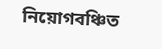নিয়োগবঞ্চিত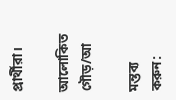প্রার্থীরা।

আলোকিত গৌড়/আ

মন্তব্য করুন: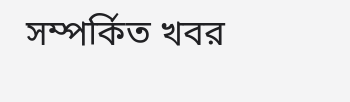সম্পর্কিত খবর